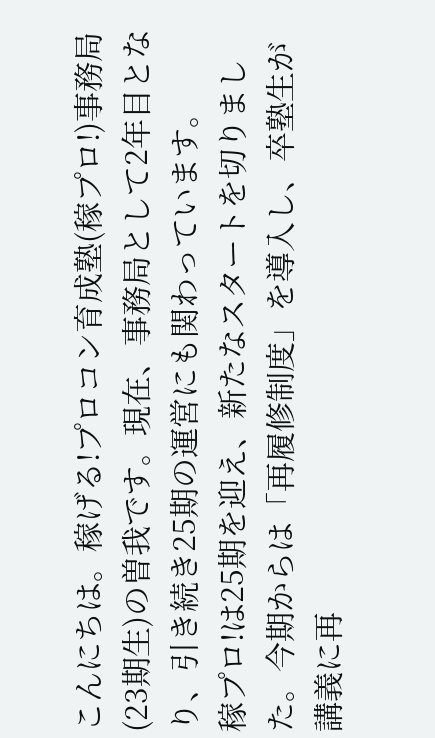こんにちは。稼げる!プロコン育成塾(稼プロ!)事務局(23期生)の曽我です。現在、事務局として2年目となり、引き続き25期の運営にも関わっています。
稼プロ!は25期を迎え、新たなスタートを切りました。今期からは「再履修制度」を導入し、卒塾生が講義に再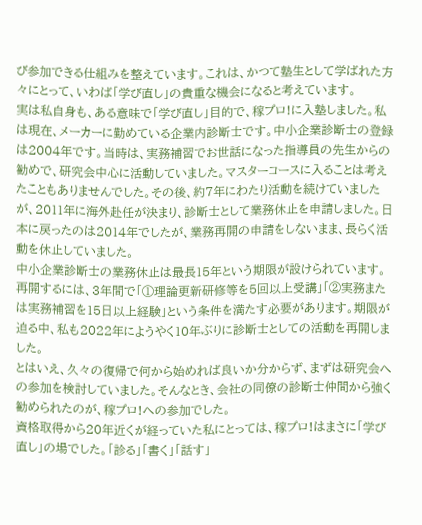び参加できる仕組みを整えています。これは、かつて塾生として学ばれた方々にとって、いわば「学び直し」の貴重な機会になると考えています。
実は私自身も、ある意味で「学び直し」目的で、稼プロ!に入塾しました。私は現在、メーカーに勤めている企業内診断士です。中小企業診断士の登録は2004年です。当時は、実務補習でお世話になった指導員の先生からの勧めで、研究会中心に活動していました。マスターコースに入ることは考えたこともありませんでした。その後、約7年にわたり活動を続けていましたが、2011年に海外赴任が決まり、診断士として業務休止を申請しました。日本に戻ったのは2014年でしたが、業務再開の申請をしないまま、長らく活動を休止していました。
中小企業診断士の業務休止は最長15年という期限が設けられています。再開するには、3年間で「①理論更新研修等を5回以上受講」「②実務または実務補習を15日以上経験」という条件を満たす必要があります。期限が迫る中、私も2022年にようやく10年ぶりに診断士としての活動を再開しました。
とはいえ、久々の復帰で何から始めれば良いか分からず、まずは研究会への参加を検討していました。そんなとき、会社の同僚の診断士仲間から強く勧められたのが、稼プロ!への参加でした。
資格取得から20年近くが経っていた私にとっては、稼プロ!はまさに「学び直し」の場でした。「診る」「書く」「話す」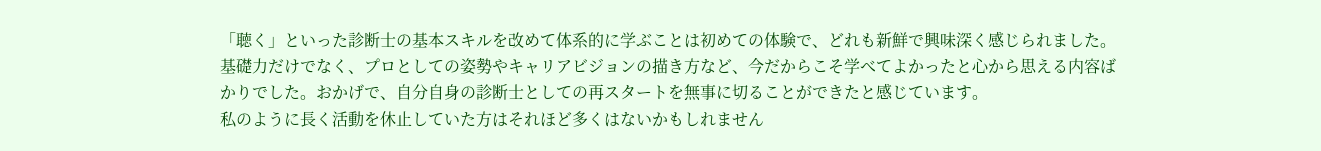「聴く」といった診断士の基本スキルを改めて体系的に学ぶことは初めての体験で、どれも新鮮で興味深く感じられました。
基礎力だけでなく、プロとしての姿勢やキャリアビジョンの描き方など、今だからこそ学べてよかったと心から思える内容ばかりでした。おかげで、自分自身の診断士としての再スタートを無事に切ることができたと感じています。
私のように長く活動を休止していた方はそれほど多くはないかもしれません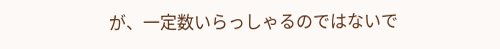が、一定数いらっしゃるのではないで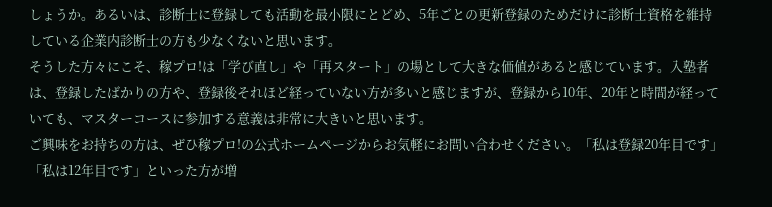しょうか。あるいは、診断士に登録しても活動を最小限にとどめ、5年ごとの更新登録のためだけに診断士資格を維持している企業内診断士の方も少なくないと思います。
そうした方々にこそ、稼プロ!は「学び直し」や「再スタート」の場として大きな価値があると感じています。入塾者は、登録したばかりの方や、登録後それほど経っていない方が多いと感じますが、登録から10年、20年と時間が経っていても、マスターコースに参加する意義は非常に大きいと思います。
ご興味をお持ちの方は、ぜひ稼プロ!の公式ホームページからお気軽にお問い合わせください。「私は登録20年目です」「私は12年目です」といった方が増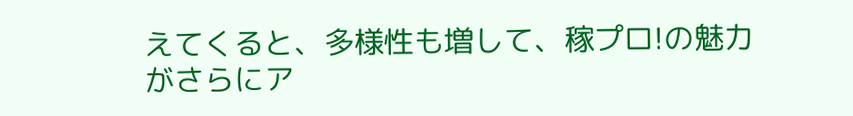えてくると、多様性も増して、稼プロ!の魅力がさらにア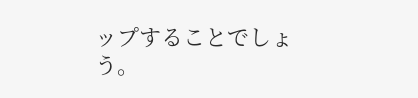ップすることでしょう。